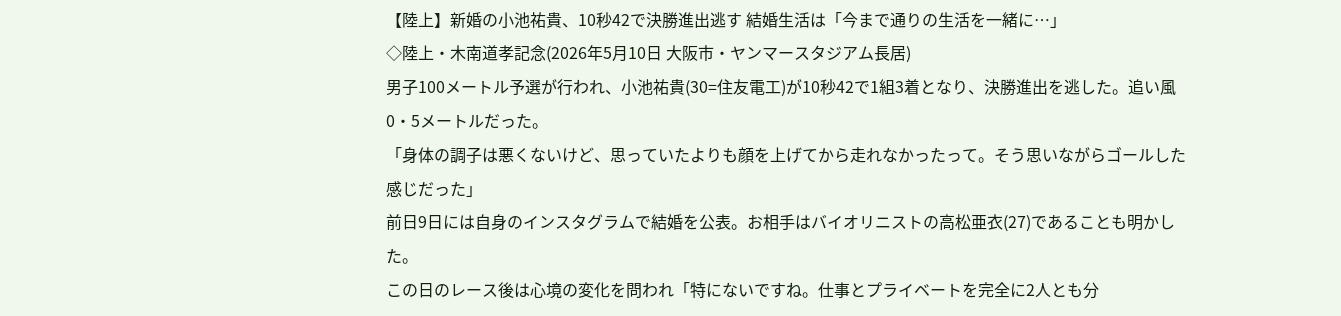【陸上】新婚の小池祐貴、10秒42で決勝進出逃す 結婚生活は「今まで通りの生活を一緒に…」
◇陸上・木南道孝記念(2026年5月10日 大阪市・ヤンマースタジアム長居)
男子100メートル予選が行われ、小池祐貴(30=住友電工)が10秒42で1組3着となり、決勝進出を逃した。追い風0・5メートルだった。
「身体の調子は悪くないけど、思っていたよりも顔を上げてから走れなかったって。そう思いながらゴールした感じだった」
前日9日には自身のインスタグラムで結婚を公表。お相手はバイオリニストの高松亜衣(27)であることも明かした。
この日のレース後は心境の変化を問われ「特にないですね。仕事とプライベートを完全に2人とも分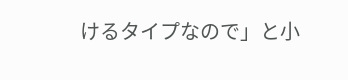けるタイプなので」と小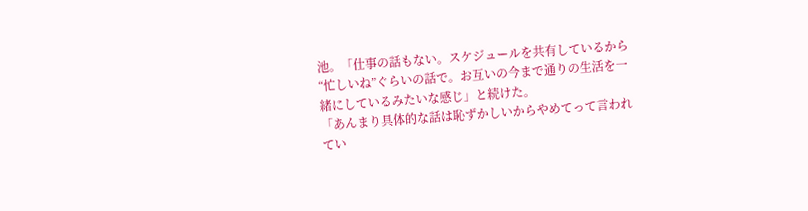池。「仕事の話もない。スケジュールを共有しているから“忙しいね”ぐらいの話で。お互いの今まで通りの生活を一緒にしているみたいな感じ」と続けた。
「あんまり具体的な話は恥ずかしいからやめてって言われてい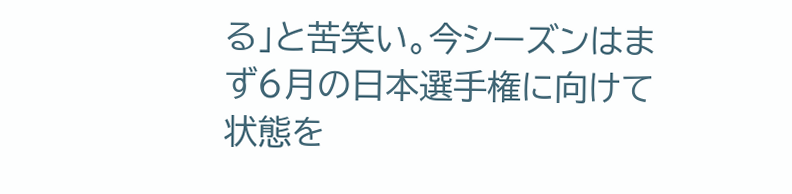る」と苦笑い。今シーズンはまず6月の日本選手権に向けて状態を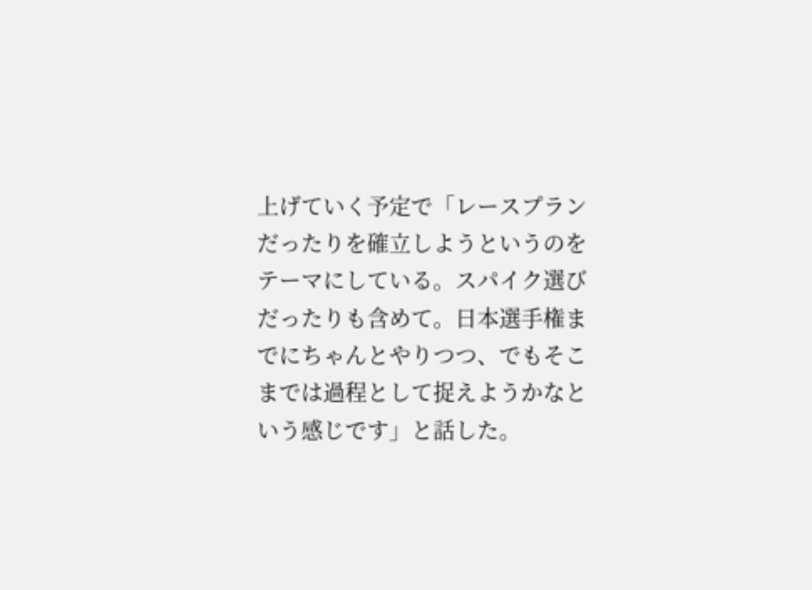上げていく予定で「レースプランだったりを確立しようというのをテーマにしている。スパイク選びだったりも含めて。日本選手権までにちゃんとやりつつ、でもそこまでは過程として捉えようかなという感じです」と話した。